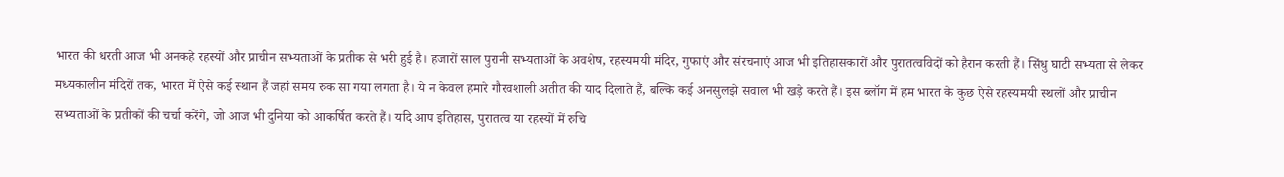भारत की धरती आज भी अनकहे रहस्यों और प्राचीन सभ्यताओं के प्रतीक से भरी हुई है। हजारों साल पुरानी सभ्यताओं के अवशेष, रहस्यमयी मंदिर, गुफाएं और संरचनाएं आज भी इतिहासकारों और पुरातत्वविदों को हैरान करती हैं। सिंधु घाटी सभ्यता से लेकर मध्यकालीन मंदिरों तक, भारत में ऐसे कई स्थान हैं जहां समय रुक सा गया लगता है। ये न केवल हमारे गौरवशाली अतीत की याद दिलाते हैं, बल्कि कई अनसुलझे सवाल भी खड़े करते हैं। इस ब्लॉग में हम भारत के कुछ ऐसे रहस्यमयी स्थलों और प्राचीन सभ्यताओं के प्रतीकों की चर्चा करेंगे, जो आज भी दुनिया को आकर्षित करते हैं। यदि आप इतिहास, पुरातत्व या रहस्यों में रुचि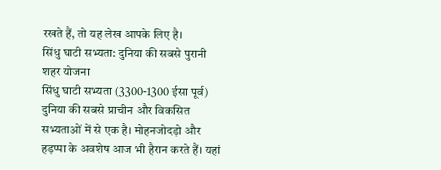रखते हैं, तो यह लेख आपके लिए है।
सिंधु घाटी सभ्यता: दुनिया की सबसे पुरानी शहर योजना
सिंधु घाटी सभ्यता (3300-1300 ईसा पूर्व) दुनिया की सबसे प्राचीन और विकसित सभ्यताओं में से एक है। मोहनजोदड़ो और हड़प्पा के अवशेष आज भी हैरान करते हैं। यहां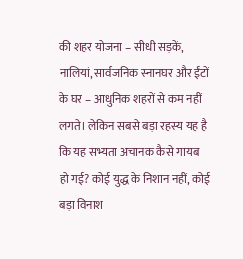की शहर योजना – सीधी सड़कें, नालियां, सार्वजनिक स्नानघर और ईंटों के घर – आधुनिक शहरों से कम नहीं लगते। लेकिन सबसे बड़ा रहस्य यह है कि यह सभ्यता अचानक कैसे गायब हो गई? कोई युद्ध के निशान नहीं, कोई बड़ा विनाश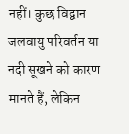नहीं। कुछ विद्वान जलवायु परिवर्तन या नदी सूखने को कारण मानते हैं, लेकिन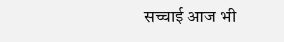सच्चाई आज भी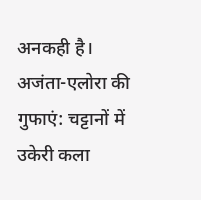अनकही है।
अजंता-एलोरा की गुफाएं: चट्टानों में उकेरी कला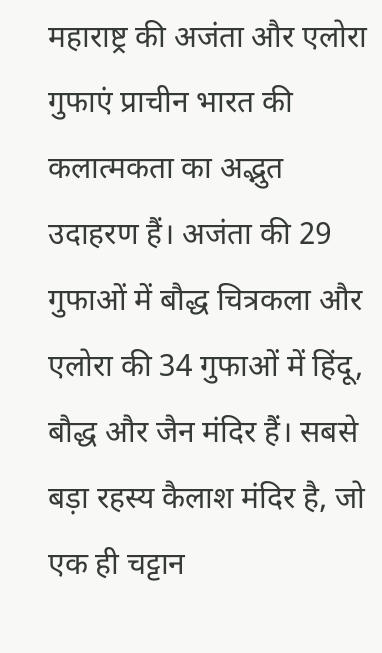महाराष्ट्र की अजंता और एलोरा गुफाएं प्राचीन भारत की कलात्मकता का अद्भुत उदाहरण हैं। अजंता की 29 गुफाओं में बौद्ध चित्रकला और एलोरा की 34 गुफाओं में हिंदू, बौद्ध और जैन मंदिर हैं। सबसे बड़ा रहस्य कैलाश मंदिर है, जो एक ही चट्टान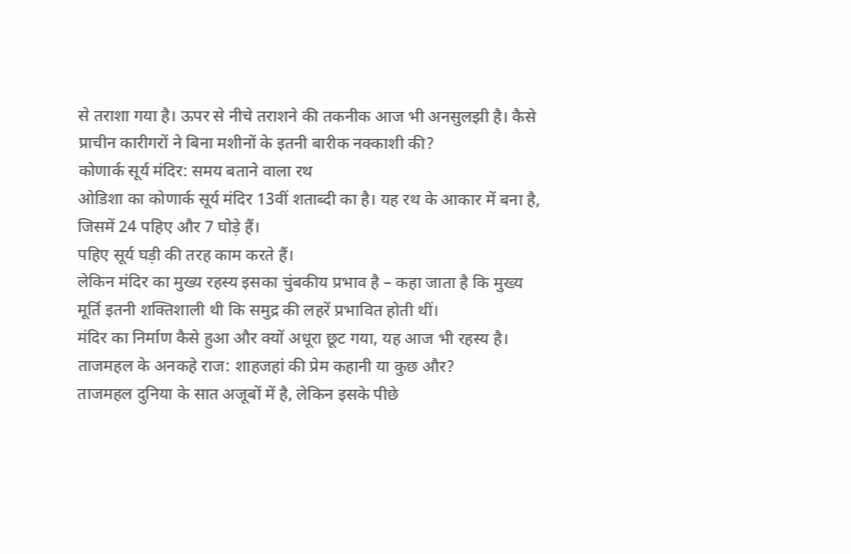से तराशा गया है। ऊपर से नीचे तराशने की तकनीक आज भी अनसुलझी है। कैसे प्राचीन कारीगरों ने बिना मशीनों के इतनी बारीक नक्काशी की?
कोणार्क सूर्य मंदिर: समय बताने वाला रथ
ओडिशा का कोणार्क सूर्य मंदिर 13वीं शताब्दी का है। यह रथ के आकार में बना है, जिसमें 24 पहिए और 7 घोड़े हैं।
पहिए सूर्य घड़ी की तरह काम करते हैं।
लेकिन मंदिर का मुख्य रहस्य इसका चुंबकीय प्रभाव है – कहा जाता है कि मुख्य
मूर्ति इतनी शक्तिशाली थी कि समुद्र की लहरें प्रभावित होती थीं।
मंदिर का निर्माण कैसे हुआ और क्यों अधूरा छूट गया, यह आज भी रहस्य है।
ताजमहल के अनकहे राज: शाहजहां की प्रेम कहानी या कुछ और?
ताजमहल दुनिया के सात अजूबों में है, लेकिन इसके पीछे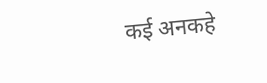कई अनकहे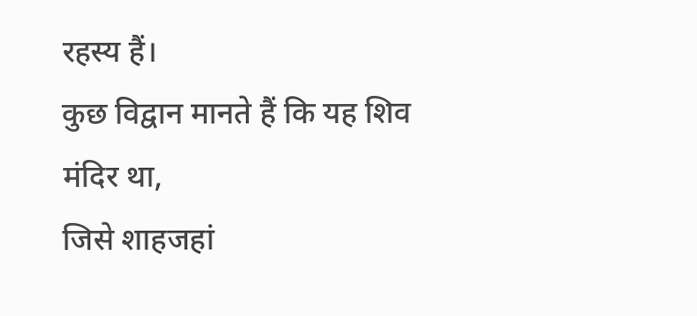रहस्य हैं।
कुछ विद्वान मानते हैं कि यह शिव मंदिर था,
जिसे शाहजहां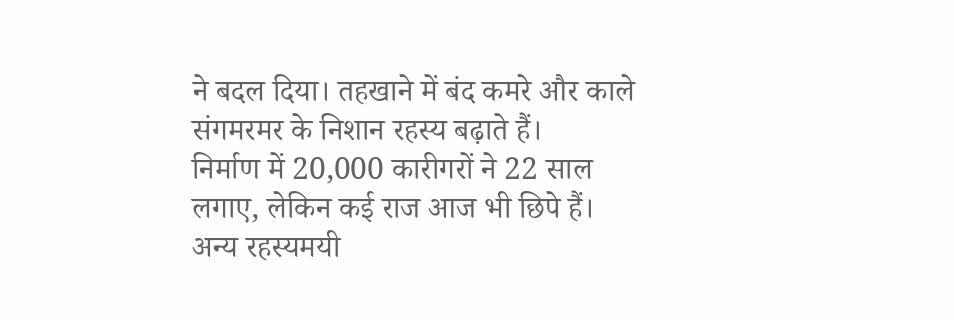ने बदल दिया। तहखाने में बंद कमरे और काले संगमरमर के निशान रहस्य बढ़ाते हैं।
निर्माण में 20,000 कारीगरों ने 22 साल लगाए, लेकिन कई राज आज भी छिपे हैं।
अन्य रहस्यमयी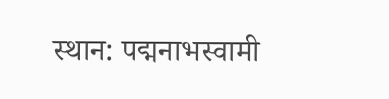स्थान: पद्मनाभस्वामी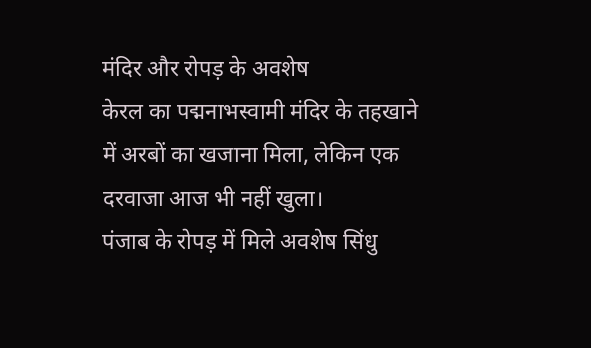मंदिर और रोपड़ के अवशेष
केरल का पद्मनाभस्वामी मंदिर के तहखाने में अरबों का खजाना मिला, लेकिन एक दरवाजा आज भी नहीं खुला।
पंजाब के रोपड़ में मिले अवशेष सिंधु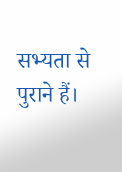सभ्यता से पुराने हैं।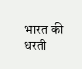भारत की धरती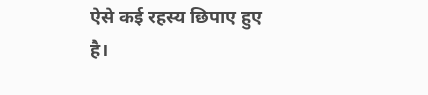ऐसे कई रहस्य छिपाए हुए है।